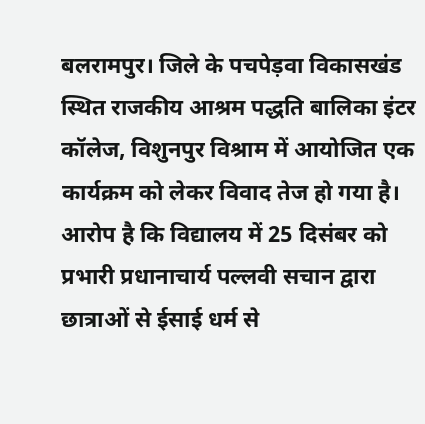बलरामपुर। जिले के पचपेड़वा विकासखंड स्थित राजकीय आश्रम पद्धति बालिका इंटर कॉलेज, विशुनपुर विश्राम में आयोजित एक कार्यक्रम को लेकर विवाद तेज हो गया है। आरोप है कि विद्यालय में 25 दिसंबर को प्रभारी प्रधानाचार्य पल्लवी सचान द्वारा छात्राओं से ईसाई धर्म से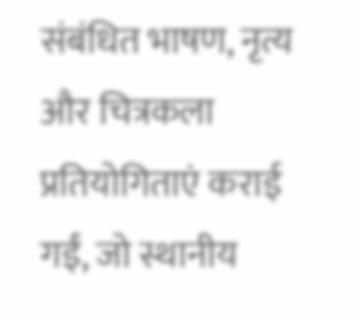संबंधित भाषण, नृत्य और चित्रकला प्रतियोगिताएं कराई गईं, जो स्थानीय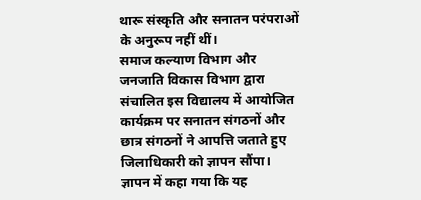थारू संस्कृति और सनातन परंपराओं के अनुरूप नहीं थीं।
समाज कल्याण विभाग और जनजाति विकास विभाग द्वारा संचालित इस विद्यालय में आयोजित कार्यक्रम पर सनातन संगठनों और छात्र संगठनों ने आपत्ति जताते हुए जिलाधिकारी को ज्ञापन सौंपा। ज्ञापन में कहा गया कि यह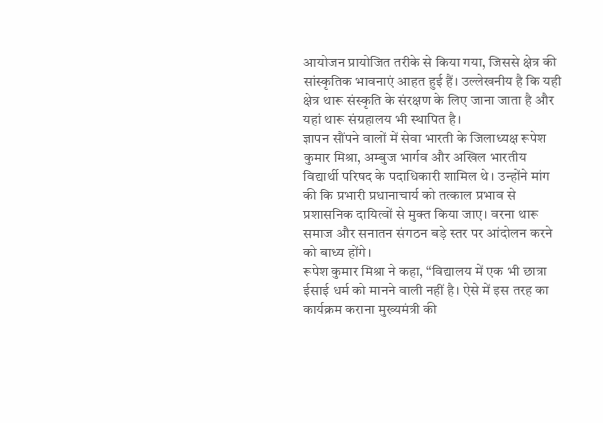आयोजन प्रायोजित तरीके से किया गया, जिससे क्षेत्र की सांस्कृतिक भावनाएं आहत हुई हैं। उल्लेखनीय है कि यही क्षेत्र थारू संस्कृति के संरक्षण के लिए जाना जाता है और यहां थारू संग्रहालय भी स्थापित है।
ज्ञापन सौंपने वालों में सेवा भारती के जिलाध्यक्ष रूपेश कुमार मिश्रा, अम्बुज भार्गव और अखिल भारतीय विद्यार्थी परिषद के पदाधिकारी शामिल थे। उन्होंने मांग की कि प्रभारी प्रधानाचार्य को तत्काल प्रभाव से प्रशासनिक दायित्वों से मुक्त किया जाए। वरना थारू समाज और सनातन संगठन बड़े स्तर पर आंदोलन करने को बाध्य होंगे।
रूपेश कुमार मिश्रा ने कहा, “विद्यालय में एक भी छात्रा ईसाई धर्म को मानने वाली नहीं है। ऐसे में इस तरह का कार्यक्रम कराना मुख्यमंत्री की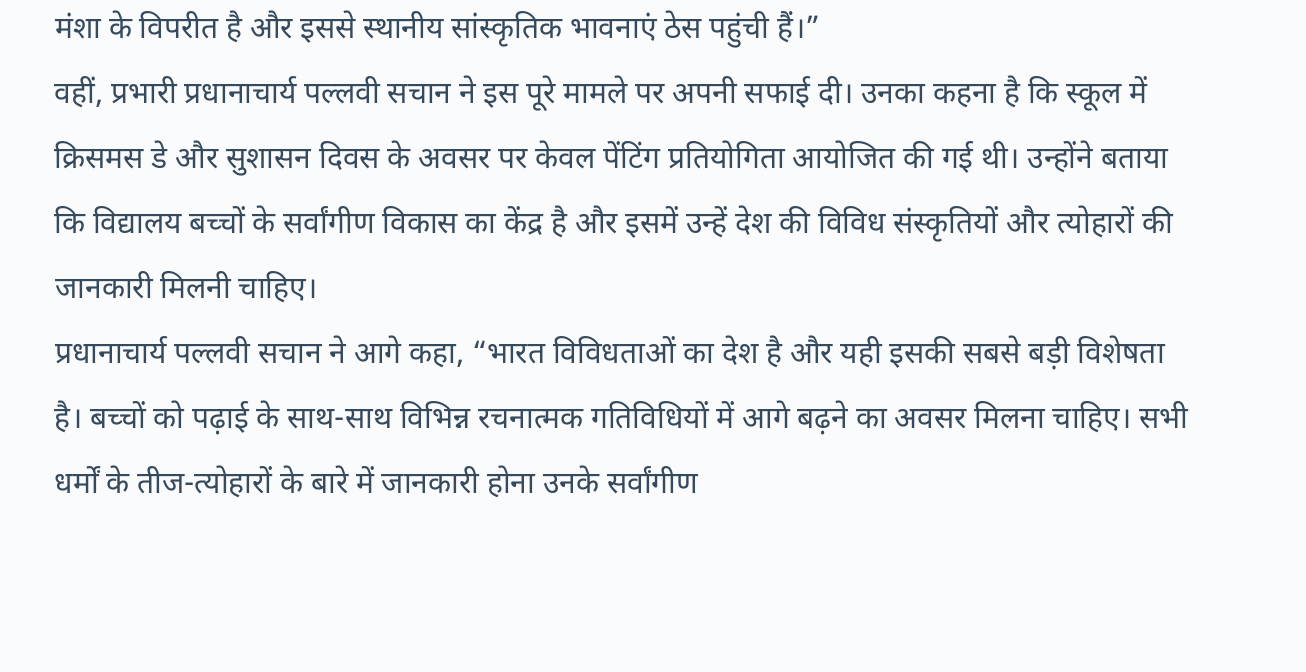मंशा के विपरीत है और इससे स्थानीय सांस्कृतिक भावनाएं ठेस पहुंची हैं।”
वहीं, प्रभारी प्रधानाचार्य पल्लवी सचान ने इस पूरे मामले पर अपनी सफाई दी। उनका कहना है कि स्कूल में क्रिसमस डे और सुशासन दिवस के अवसर पर केवल पेंटिंग प्रतियोगिता आयोजित की गई थी। उन्होंने बताया कि विद्यालय बच्चों के सर्वांगीण विकास का केंद्र है और इसमें उन्हें देश की विविध संस्कृतियों और त्योहारों की जानकारी मिलनी चाहिए।
प्रधानाचार्य पल्लवी सचान ने आगे कहा, “भारत विविधताओं का देश है और यही इसकी सबसे बड़ी विशेषता है। बच्चों को पढ़ाई के साथ-साथ विभिन्न रचनात्मक गतिविधियों में आगे बढ़ने का अवसर मिलना चाहिए। सभी धर्मों के तीज-त्योहारों के बारे में जानकारी होना उनके सर्वांगीण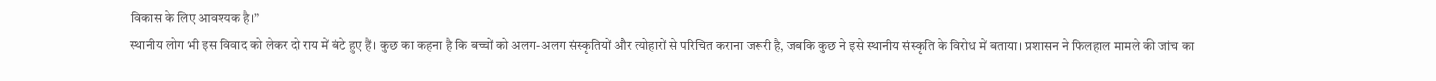विकास के लिए आवश्यक है।”
स्थानीय लोग भी इस विवाद को लेकर दो राय में बंटे हुए हैं। कुछ का कहना है कि बच्चों को अलग-अलग संस्कृतियों और त्योहारों से परिचित कराना जरूरी है, जबकि कुछ ने इसे स्थानीय संस्कृति के विरोध में बताया। प्रशासन ने फिलहाल मामले की जांच का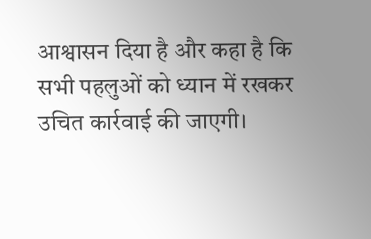आश्वासन दिया है और कहा है कि सभी पहलुओं को ध्यान में रखकर उचित कार्रवाई की जाएगी।